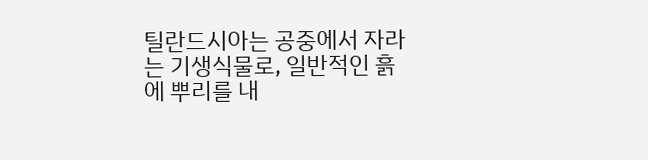틸란드시아는 공중에서 자라는 기생식물로, 일반적인 흙에 뿌리를 내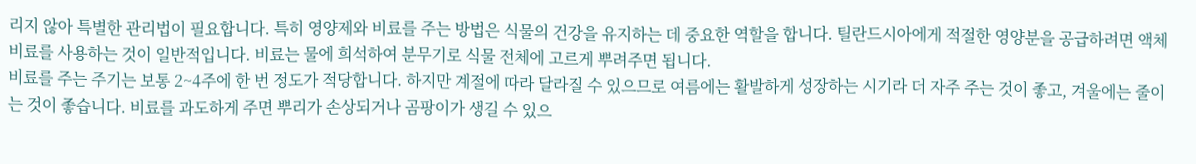리지 않아 특별한 관리법이 필요합니다. 특히 영양제와 비료를 주는 방법은 식물의 건강을 유지하는 데 중요한 역할을 합니다. 틸란드시아에게 적절한 영양분을 공급하려면 액체 비료를 사용하는 것이 일반적입니다. 비료는 물에 희석하여 분무기로 식물 전체에 고르게 뿌려주면 됩니다.
비료를 주는 주기는 보통 2~4주에 한 번 정도가 적당합니다. 하지만 계절에 따라 달라질 수 있으므로 여름에는 활발하게 성장하는 시기라 더 자주 주는 것이 좋고, 겨울에는 줄이는 것이 좋습니다. 비료를 과도하게 주면 뿌리가 손상되거나 곰팡이가 생길 수 있으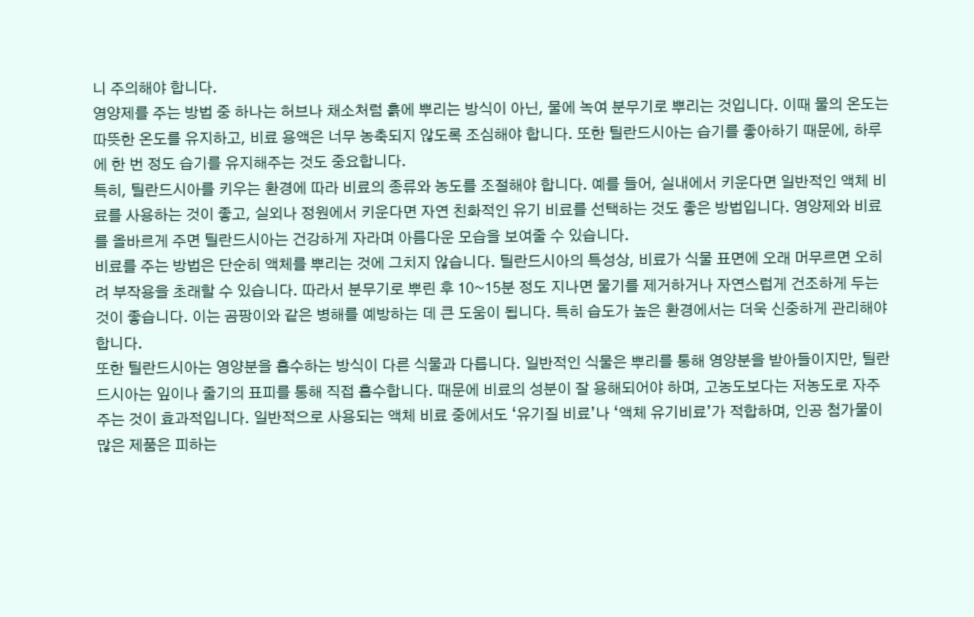니 주의해야 합니다.
영양제를 주는 방법 중 하나는 허브나 채소처럼 흙에 뿌리는 방식이 아닌, 물에 녹여 분무기로 뿌리는 것입니다. 이때 물의 온도는 따뜻한 온도를 유지하고, 비료 용액은 너무 농축되지 않도록 조심해야 합니다. 또한 틸란드시아는 습기를 좋아하기 때문에, 하루에 한 번 정도 습기를 유지해주는 것도 중요합니다.
특히, 틸란드시아를 키우는 환경에 따라 비료의 종류와 농도를 조절해야 합니다. 예를 들어, 실내에서 키운다면 일반적인 액체 비료를 사용하는 것이 좋고, 실외나 정원에서 키운다면 자연 친화적인 유기 비료를 선택하는 것도 좋은 방법입니다. 영양제와 비료를 올바르게 주면 틸란드시아는 건강하게 자라며 아름다운 모습을 보여줄 수 있습니다.
비료를 주는 방법은 단순히 액체를 뿌리는 것에 그치지 않습니다. 틸란드시아의 특성상, 비료가 식물 표면에 오래 머무르면 오히려 부작용을 초래할 수 있습니다. 따라서 분무기로 뿌린 후 10~15분 정도 지나면 물기를 제거하거나 자연스럽게 건조하게 두는 것이 좋습니다. 이는 곰팡이와 같은 병해를 예방하는 데 큰 도움이 됩니다. 특히 습도가 높은 환경에서는 더욱 신중하게 관리해야 합니다.
또한 틸란드시아는 영양분을 흡수하는 방식이 다른 식물과 다릅니다. 일반적인 식물은 뿌리를 통해 영양분을 받아들이지만, 틸란드시아는 잎이나 줄기의 표피를 통해 직접 흡수합니다. 때문에 비료의 성분이 잘 용해되어야 하며, 고농도보다는 저농도로 자주 주는 것이 효과적입니다. 일반적으로 사용되는 액체 비료 중에서도 ‘유기질 비료’나 ‘액체 유기비료’가 적합하며, 인공 첨가물이 많은 제품은 피하는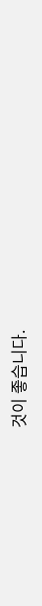것이 좋습니다.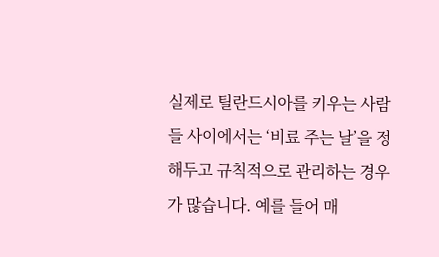실제로 틸란드시아를 키우는 사람들 사이에서는 ‘비료 주는 날’을 정해두고 규칙적으로 관리하는 경우가 많습니다. 예를 들어 매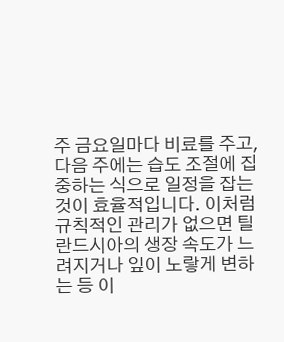주 금요일마다 비료를 주고, 다음 주에는 습도 조절에 집중하는 식으로 일정을 잡는 것이 효율적입니다. 이처럼 규칙적인 관리가 없으면 틸란드시아의 생장 속도가 느려지거나 잎이 노랗게 변하는 등 이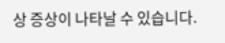상 증상이 나타날 수 있습니다.